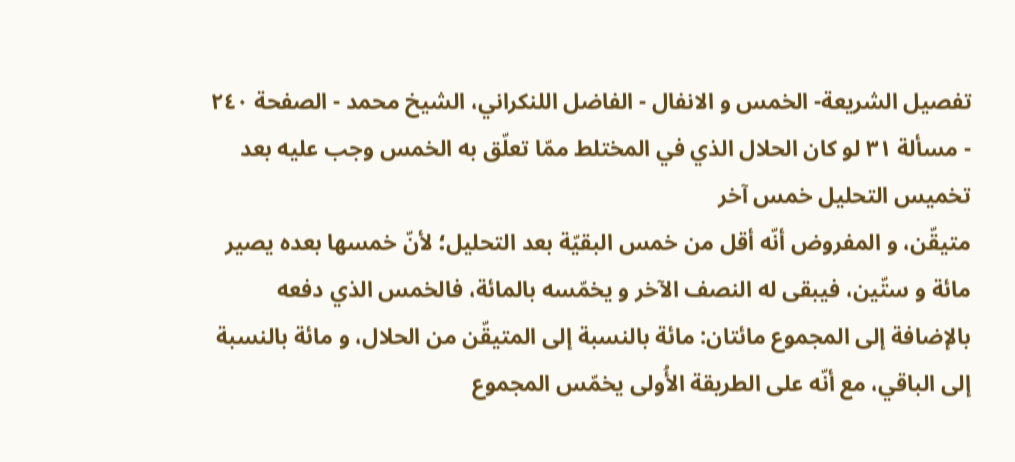تفصيل الشريعة- الخمس و الانفال - الفاضل اللنكراني، الشيخ محمد - الصفحة ٢٤٠ - مسألة ٣١ لو كان الحلال الذي في المختلط ممّا تعلّق به الخمس وجب عليه بعد تخميس التحليل خمس آخر
متيقّن، و المفروض أنّه أقل من خمس البقيّة بعد التحليل؛ لأنّ خمسها بعده يصير مائة و ستّين، فيبقى له النصف الآخر و يخمّسه بالمائة، فالخمس الذي دفعه بالإضافة إلى المجموع مائتان: مائة بالنسبة إلى المتيقّن من الحلال، و مائة بالنسبة إلى الباقي، مع أنّه على الطريقة الأُولى يخمّس المجموع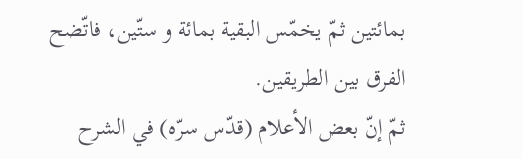بمائتين ثمّ يخمّس البقية بمائة و ستّين، فاتّضح الفرق بين الطريقين.
ثمّ إنّ بعض الأعلام (قدّس سرّه) في الشرح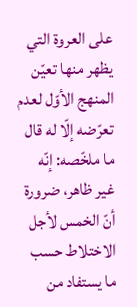على العروة التي يظهر منها تعيّن المنهج الأوّل لعدم تعرّضه إلّا له قال ما ملخّصه: إنّه غير ظاهر، ضرورة أنّ الخمس لأجل الاختلاط حسب ما يستفاد من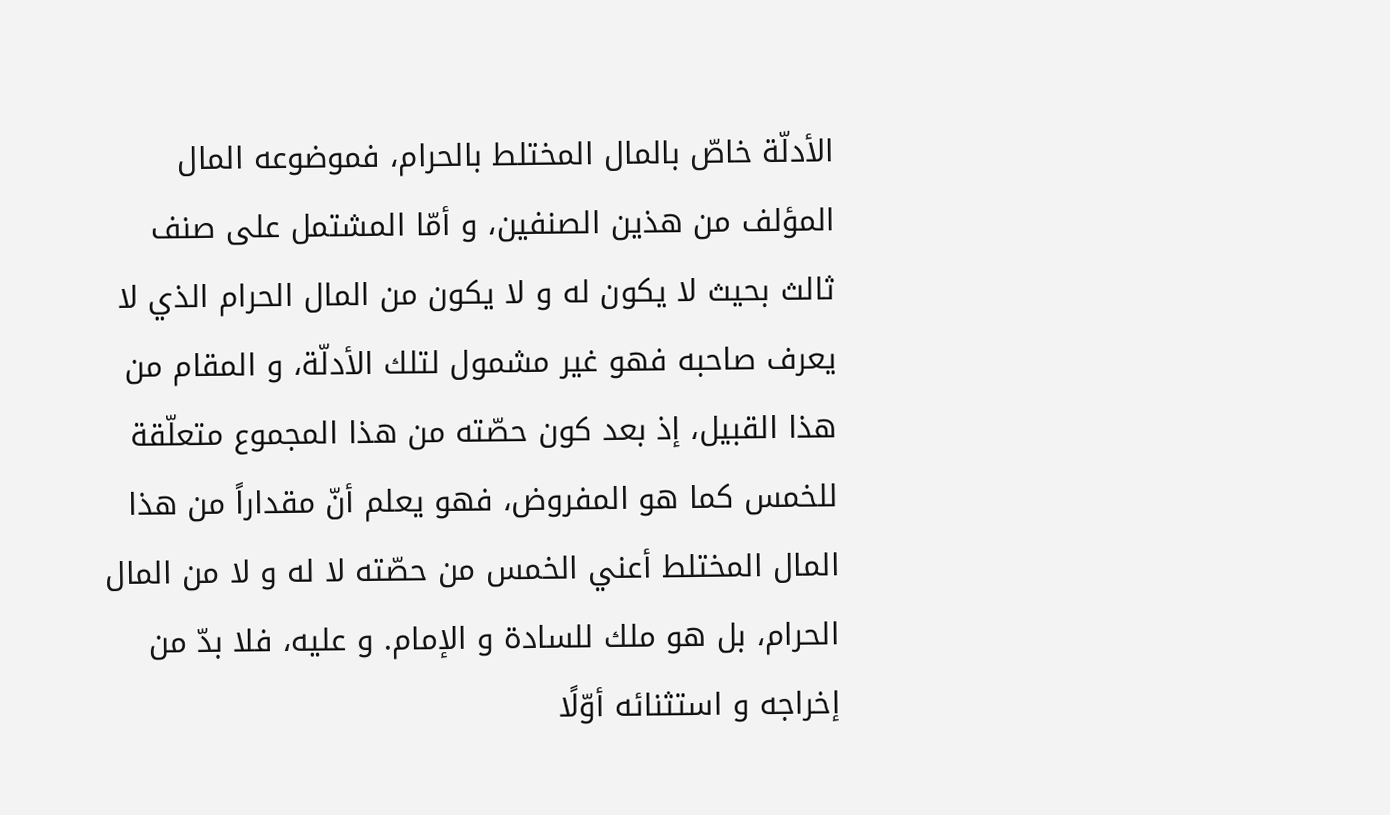الأدلّة خاصّ بالمال المختلط بالحرام، فموضوعه المال المؤلف من هذين الصنفين، و أمّا المشتمل على صنف ثالث بحيث لا يكون له و لا يكون من المال الحرام الذي لا يعرف صاحبه فهو غير مشمول لتلك الأدلّة، و المقام من هذا القبيل، إذ بعد كون حصّته من هذا المجموع متعلّقة للخمس كما هو المفروض، فهو يعلم أنّ مقداراً من هذا المال المختلط أعني الخمس من حصّته لا له و لا من المال الحرام، بل هو ملك للسادة و الإمام. و عليه، فلا بدّ من إخراجه و استثنائه أوّلًا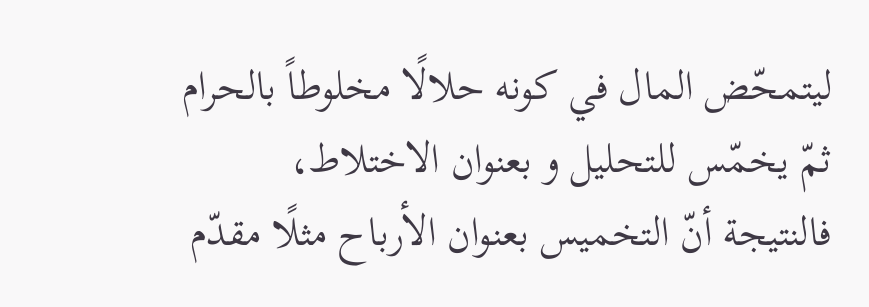ليتمحّض المال في كونه حلالًا مخلوطاً بالحرام ثمّ يخمّس للتحليل و بعنوان الاختلاط، فالنتيجة أنّ التخميس بعنوان الأرباح مثلًا مقدّم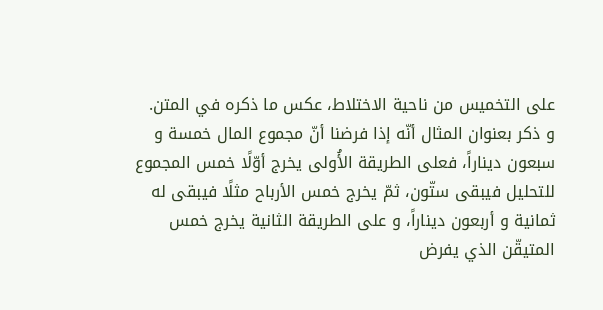على التخميس من ناحية الاختلاط، عكس ما ذكره في المتن.
و ذكر بعنوان المثال أنّه إذا فرضنا أنّ مجموع المال خمسة و سبعون ديناراً، فعلى الطريقة الأُولى يخرج أوّلًا خمس المجموع للتحليل فيبقى ستّون، ثمّ يخرج خمس الأرباح مثلًا فيبقى له ثمانية و أربعون ديناراً، و على الطريقة الثانية يخرج خمس المتيقّن الذي يفرض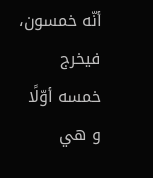أنّه خمسون، فيخرج خمسه أوّلًا و هي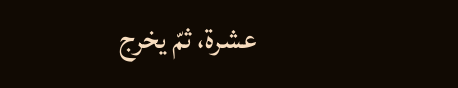عشرة، ثمّ يخرج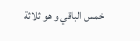خمس الباقي و هو ثلاثة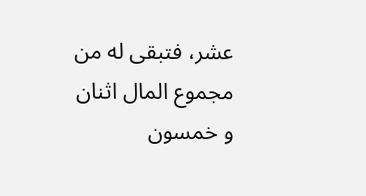عشر، فتبقى له من مجموع المال اثنان و خمسون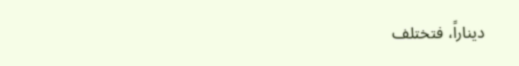ديناراً، فتختلف